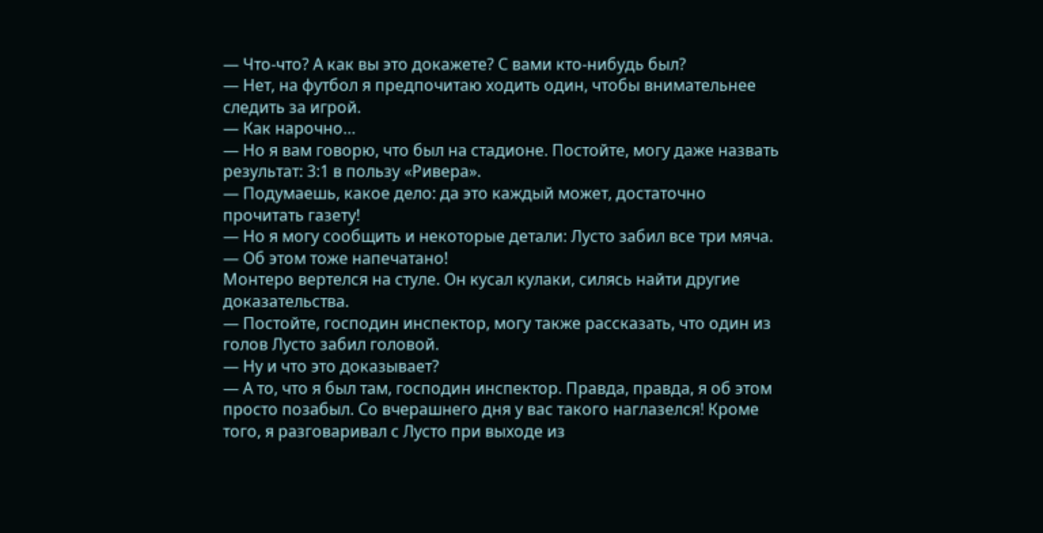— Что-что? А как вы это докажете? С вами кто-нибудь был?
— Нет, на футбол я предпочитаю ходить один, чтобы внимательнее следить за игрой.
— Как нарочно…
— Но я вам говорю, что был на стадионе. Постойте, могу даже назвать результат: 3:1 в пользу «Ривера».
— Подумаешь, какое дело: да это каждый может, достаточно прочитать газету!
— Но я могу сообщить и некоторые детали: Лусто забил все три мяча.
— Об этом тоже напечатано!
Монтеро вертелся на стуле. Он кусал кулаки, силясь найти другие доказательства.
— Постойте, господин инспектор, могу также рассказать, что один из голов Лусто забил головой.
— Ну и что это доказывает?
— А то, что я был там, господин инспектор. Правда, правда, я об этом просто позабыл. Со вчерашнего дня у вас такого наглазелся! Кроме того, я разговаривал с Лусто при выходе из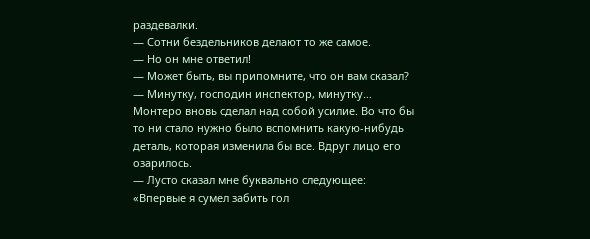раздевалки.
— Сотни бездельников делают то же самое.
— Но он мне ответил!
— Может быть, вы припомните, что он вам сказал?
— Минутку, господин инспектор, минутку…
Монтеро вновь сделал над собой усилие. Во что бы то ни стало нужно было вспомнить какую-нибудь деталь, которая изменила бы все. Вдруг лицо его озарилось.
— Лусто сказал мне буквально следующее: «Впервые я сумел забить гол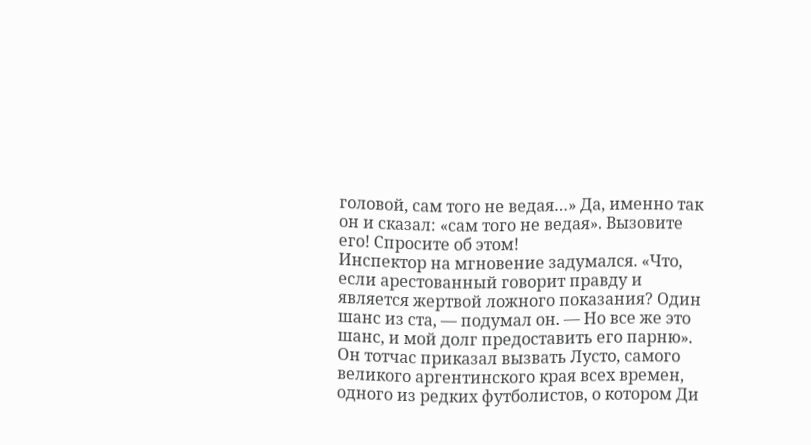головой, сам того не ведая…» Да, именно так он и сказал: «сам того не ведая». Вызовите его! Спросите об этом!
Инспектор на мгновение задумался. «Что, если арестованный говорит правду и является жертвой ложного показания? Один шанс из ста, — подумал он. — Но все же это шанс, и мой долг предоставить его парню».
Он тотчас приказал вызвать Лусто, самого великого аргентинского края всех времен, одного из редких футболистов, о котором Ди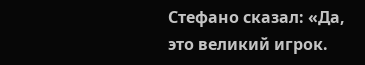Стефано сказал: «Да, это великий игрок.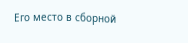Его место в сборной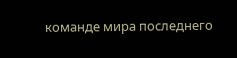команде мира последнего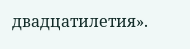двадцатилетия».